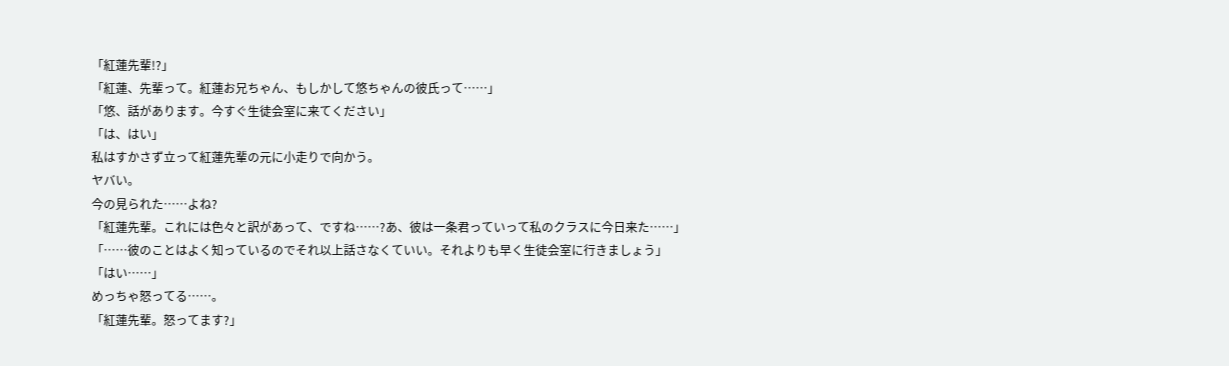「紅蓮先輩!?」
「紅蓮、先輩って。紅蓮お兄ちゃん、もしかして悠ちゃんの彼氏って……」
「悠、話があります。今すぐ生徒会室に来てください」
「は、はい」
私はすかさず立って紅蓮先輩の元に小走りで向かう。
ヤバい。
今の見られた……よね?
「紅蓮先輩。これには色々と訳があって、ですね……?あ、彼は一条君っていって私のクラスに今日来た……」
「……彼のことはよく知っているのでそれ以上話さなくていい。それよりも早く生徒会室に行きましょう」
「はい……」
めっちゃ怒ってる……。
「紅蓮先輩。怒ってます?」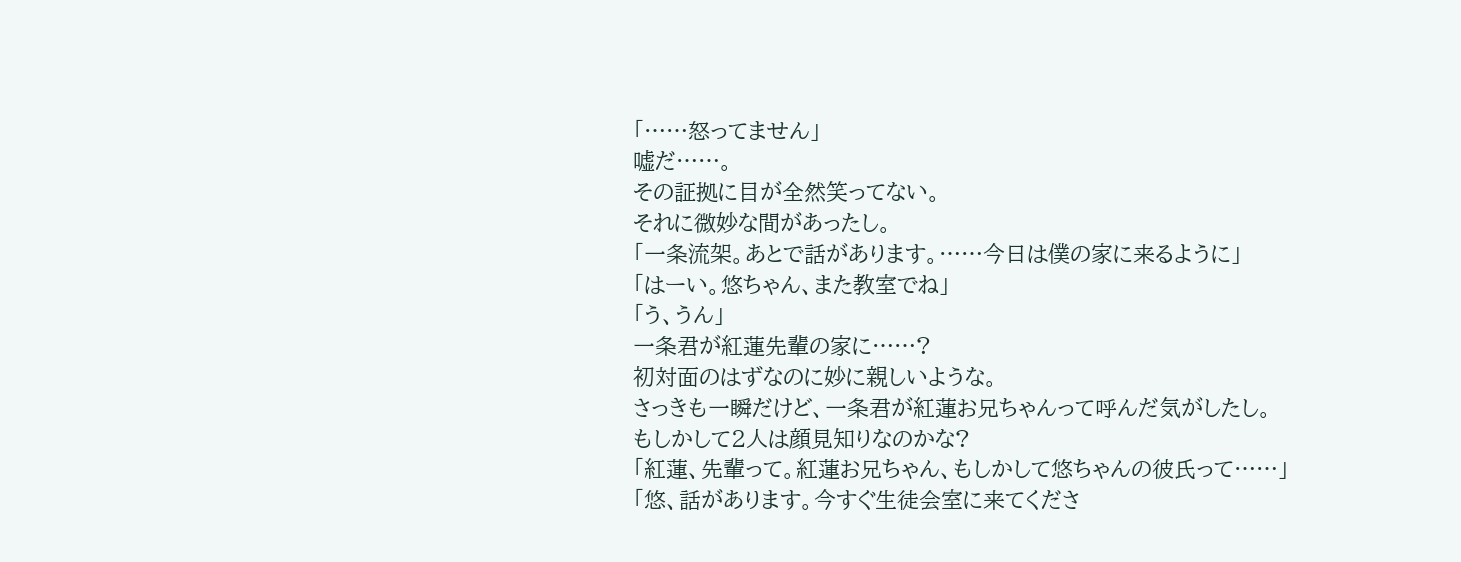「……怒ってません」
嘘だ……。
その証拠に目が全然笑ってない。
それに微妙な間があったし。
「一条流架。あとで話があります。……今日は僕の家に来るように」
「はーい。悠ちゃん、また教室でね」
「う、うん」
一条君が紅蓮先輩の家に……?
初対面のはずなのに妙に親しいような。
さっきも一瞬だけど、一条君が紅蓮お兄ちゃんって呼んだ気がしたし。
もしかして2人は顔見知りなのかな?
「紅蓮、先輩って。紅蓮お兄ちゃん、もしかして悠ちゃんの彼氏って……」
「悠、話があります。今すぐ生徒会室に来てくださ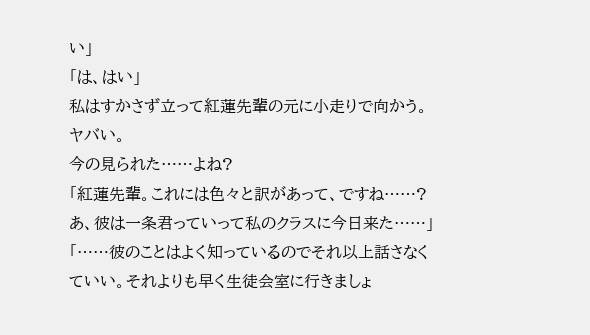い」
「は、はい」
私はすかさず立って紅蓮先輩の元に小走りで向かう。
ヤバい。
今の見られた……よね?
「紅蓮先輩。これには色々と訳があって、ですね……?あ、彼は一条君っていって私のクラスに今日来た……」
「……彼のことはよく知っているのでそれ以上話さなくていい。それよりも早く生徒会室に行きましょ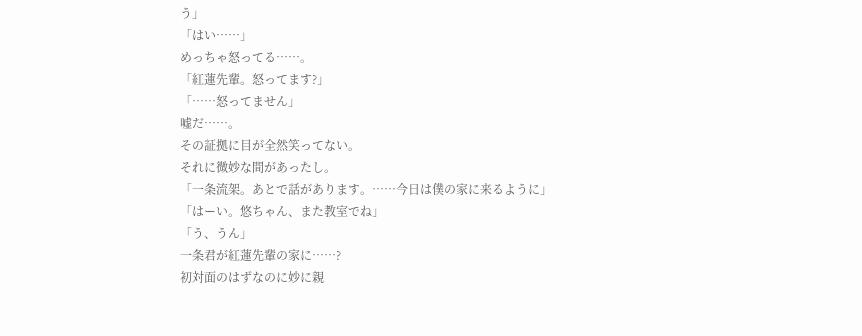う」
「はい……」
めっちゃ怒ってる……。
「紅蓮先輩。怒ってます?」
「……怒ってません」
嘘だ……。
その証拠に目が全然笑ってない。
それに微妙な間があったし。
「一条流架。あとで話があります。……今日は僕の家に来るように」
「はーい。悠ちゃん、また教室でね」
「う、うん」
一条君が紅蓮先輩の家に……?
初対面のはずなのに妙に親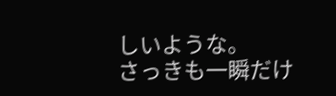しいような。
さっきも一瞬だけ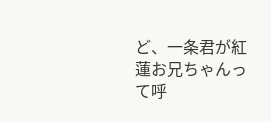ど、一条君が紅蓮お兄ちゃんって呼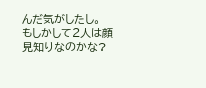んだ気がしたし。
もしかして2人は顔見知りなのかな?